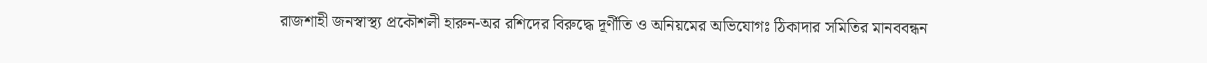রাজশাহী জনস্বাস্থ্য প্রকৌশলী হারুন-অর রশিদের বিরুদ্ধে দূর্ণীতি ও অনিয়মের অভিযোগঃ ঠিকাদার সমিতির মানববন্ধন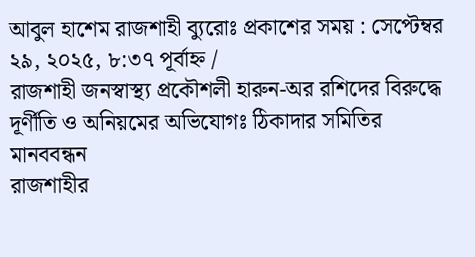আবুল হাশেম রাজশাহী ব্যুরোঃ প্রকাশের সময় : সেপ্টেম্বর ২৯, ২০২৫, ৮:৩৭ পূর্বাহ্ন /
রাজশাহী জনস্বাস্থ্য প্রকৌশলী হারুন-অর রশিদের বিরুদ্ধে দূর্ণীতি ও অনিয়মের অভিযোগঃ ঠিকাদার সমিতির মানববন্ধন
রাজশাহীর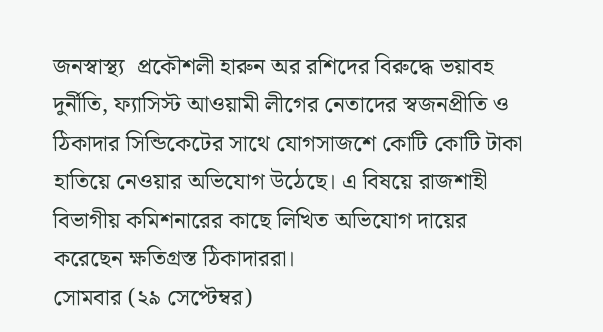জনস্বাস্থ্য  প্রকৌশলী হারুন অর রশিদের বিরুদ্ধে ভয়াবহ দুর্নীতি, ফ্যাসিস্ট আওয়ামী লীগের নেতাদের স্বজনপ্রীতি ও ঠিকাদার সিন্ডিকেটের সাথে যোগসাজশে কোটি কোটি টাকা হাতিয়ে নেওয়ার অভিযোগ উঠেছে। এ বিষয়ে রাজশাহী বিভাগীয় কমিশনারের কাছে লিখিত অভিযোগ দায়ের করেছেন ক্ষতিগ্রস্ত ঠিকাদাররা।
সোমবার (২৯ সেপ্টেম্বর)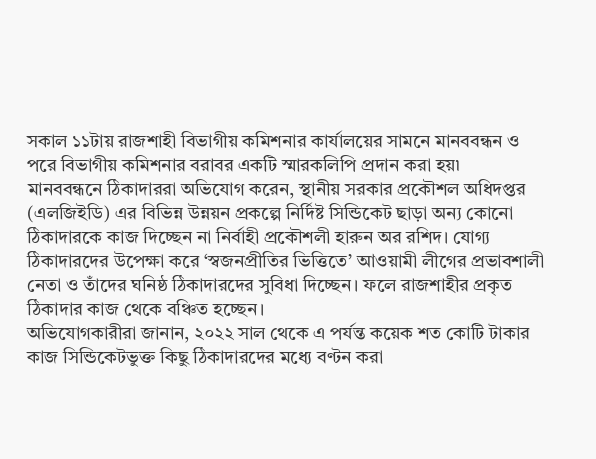সকাল ১১টায় রাজশাহী বিভাগীয় কমিশনার কার্যালয়ের সামনে মানববন্ধন ও পরে বিভাগীয় কমিশনার বরাবর একটি স্মারকলিপি প্রদান করা হয়৷
মানববন্ধনে ঠিকাদাররা অভিযোগ করেন, স্থানীয় সরকার প্রকৌশল অধিদপ্তর (এলজিইডি) এর বিভিন্ন উন্নয়ন প্রকল্পে নির্দিষ্ট সিন্ডিকেট ছাড়া অন্য কোনো ঠিকাদারকে কাজ দিচ্ছেন না নির্বাহী প্রকৌশলী হারুন অর রশিদ। যোগ্য ঠিকাদারদের উপেক্ষা করে ‘স্বজনপ্রীতির ভিত্তিতে’ আওয়ামী লীগের প্রভাবশালী নেতা ও তাঁদের ঘনিষ্ঠ ঠিকাদারদের সুবিধা দিচ্ছেন। ফলে রাজশাহীর প্রকৃত ঠিকাদার কাজ থেকে বঞ্চিত হচ্ছেন।
অভিযোগকারীরা জানান, ২০২২ সাল থেকে এ পর্যন্ত কয়েক শত কোটি টাকার কাজ সিন্ডিকেটভুক্ত কিছু ঠিকাদারদের মধ্যে বণ্টন করা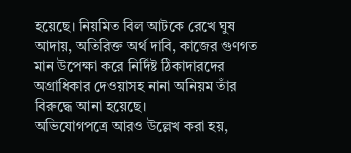হয়েছে। নিয়মিত বিল আটকে রেখে ঘুষ আদায়, অতিরিক্ত অর্থ দাবি, কাজের গুণগত মান উপেক্ষা করে নির্দিষ্ট ঠিকাদারদের অগ্রাধিকার দেওয়াসহ নানা অনিয়ম তাঁর বিরুদ্ধে আনা হয়েছে।
অভিযোগপত্রে আরও উল্লেখ করা হয়,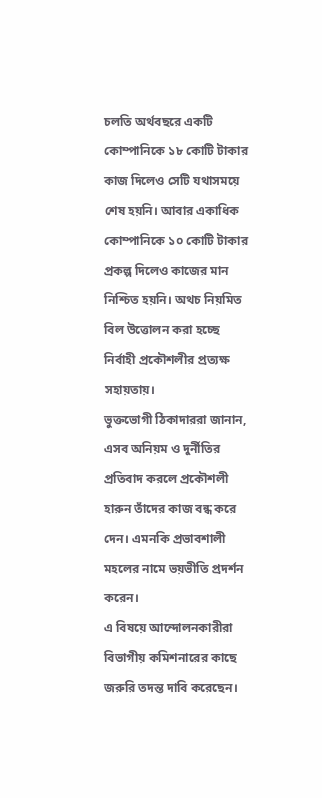চলতি অর্থবছরে একটি কোম্পানিকে ১৮ কোটি টাকার কাজ দিলেও সেটি যথাসময়ে শেষ হয়নি। আবার একাধিক কোম্পানিকে ১০ কোটি টাকার প্রকল্প দিলেও কাজের মান নিশ্চিত হয়নি। অথচ নিয়মিত বিল উত্তোলন করা হচ্ছে নির্বাহী প্রকৌশলীর প্রত্যক্ষ সহায়তায়।
ভুক্তভোগী ঠিকাদাররা জানান, এসব অনিয়ম ও দুর্নীতির প্রতিবাদ করলে প্রকৌশলী হারুন তাঁদের কাজ বন্ধ করে দেন। এমনকি প্রভাবশালী মহলের নামে ভয়ভীতি প্রদর্শন করেন।
এ বিষয়ে আন্দোলনকারীরা বিভাগীয় কমিশনারের কাছে জরুরি তদন্ত দাবি করেছেন।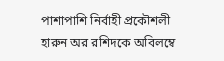পাশাপাশি নির্বাহী প্রকৌশলী হারুন অর রশিদকে অবিলম্বে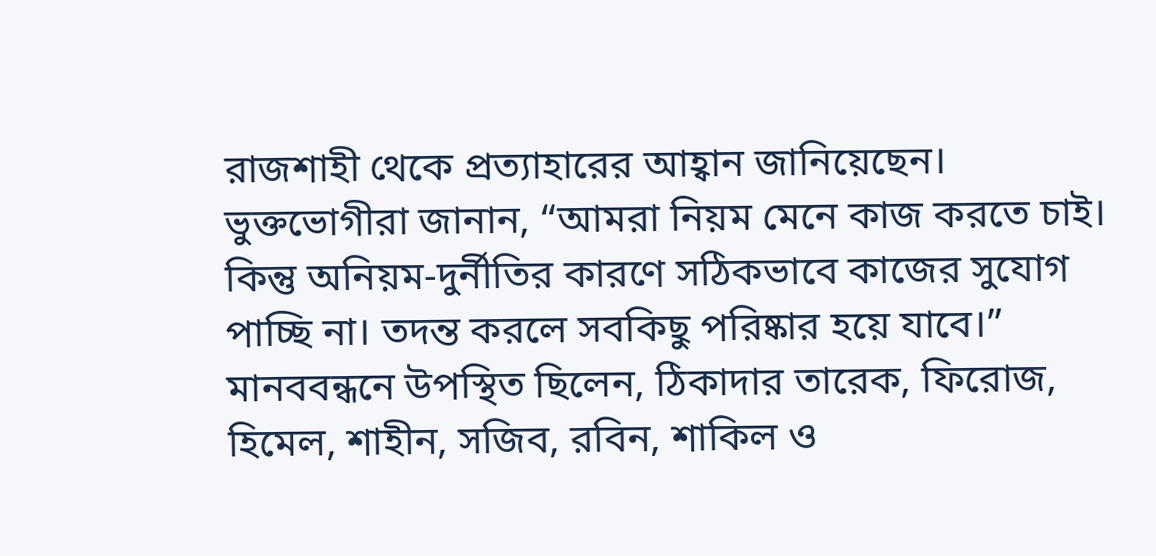রাজশাহী থেকে প্রত্যাহারের আহ্বান জানিয়েছেন। ভুক্তভোগীরা জানান, “আমরা নিয়ম মেনে কাজ করতে চাই। কিন্তু অনিয়ম-দুর্নীতির কারণে সঠিকভাবে কাজের সুযোগ পাচ্ছি না। তদন্ত করলে সবকিছু পরিষ্কার হয়ে যাবে।”
মানববন্ধনে উপস্থিত ছিলেন, ঠিকাদার তারেক, ফিরোজ, হিমেল, শাহীন, সজিব, রবিন, শাকিল ও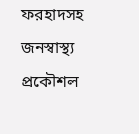ফরহাদসহ জনস্বাস্থ্য প্রকৌশল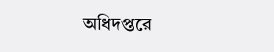অধিদপ্তরে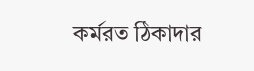কর্মরত ঠিকাদার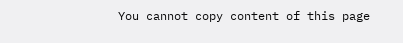You cannot copy content of this page